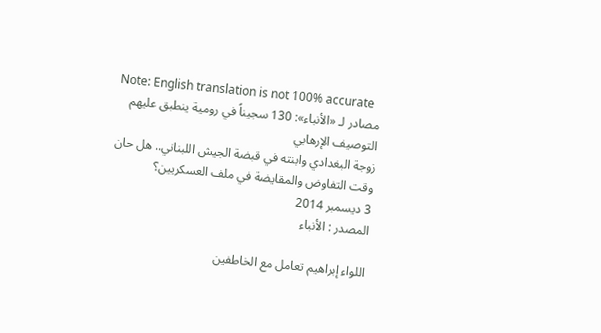Note: English translation is not 100% accurate
مصادر لـ «الأنباء»: 130 سجيناً في رومية ينطبق عليهم التوصيف الإرهابي
زوجة البغدادي وابنته في قبضة الجيش اللبناني.. هل حان وقت التفاوض والمقايضة في ملف العسكريين؟
3 ديسمبر 2014
المصدر : الأنباء

اللواء إبراهيم تعامل مع الخاطفين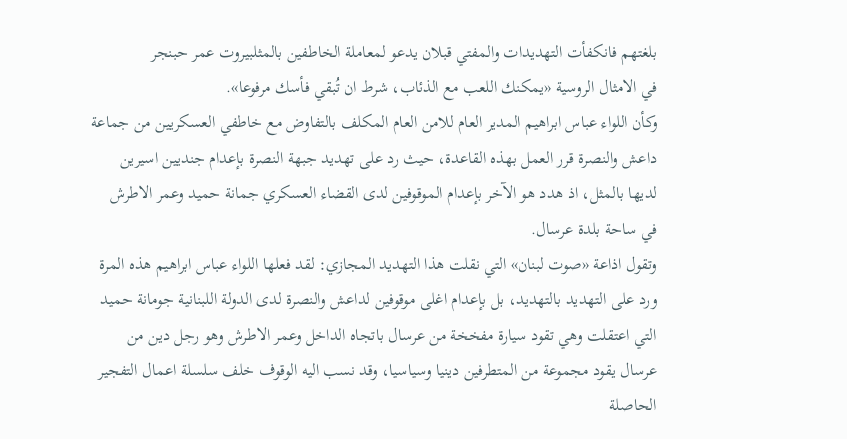بلغتهم فانكفأت التهديدات والمفتي قبلان يدعو لمعاملة الخاطفين بالمثلبيروت عمر حبنجر
في الامثال الروسية «يمكنك اللعب مع الذئاب، شرط ان تُبقي فأسك مرفوعا».
وكأن اللواء عباس ابراهيم المدير العام للامن العام المكلف بالتفاوض مع خاطفي العسكريين من جماعة داعش والنصرة قرر العمل بهذه القاعدة، حيث رد على تهديد جبهة النصرة بإعدام جنديين اسيرين لديها بالمثل، اذ هدد هو الآخر بإعدام الموقوفين لدى القضاء العسكري جمانة حميد وعمر الاطرش في ساحة بلدة عرسال.
وتقول اذاعة «صوت لبنان» التي نقلت هذا التهديد المجازي: لقد فعلها اللواء عباس ابراهيم هذه المرة ورد على التهديد بالتهديد، بل بإعدام اغلى موقوفين لداعش والنصرة لدى الدولة اللبنانية جومانة حميد التي اعتقلت وهي تقود سيارة مفخخة من عرسال باتجاه الداخل وعمر الاطرش وهو رجل دين من عرسال يقود مجموعة من المتطرفين دينيا وسياسيا، وقد نسب اليه الوقوف خلف سلسلة اعمال التفجير الحاصلة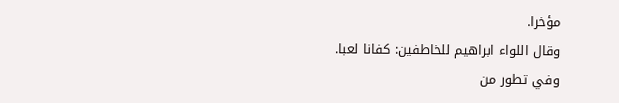مؤخرا.
وقال اللواء ابراهيم للخاطفين: كفانا لعبا.
وفي تطور من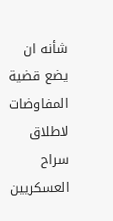شأنه ان يضع قضية المفاوضات لاطلاق سراح العسكريين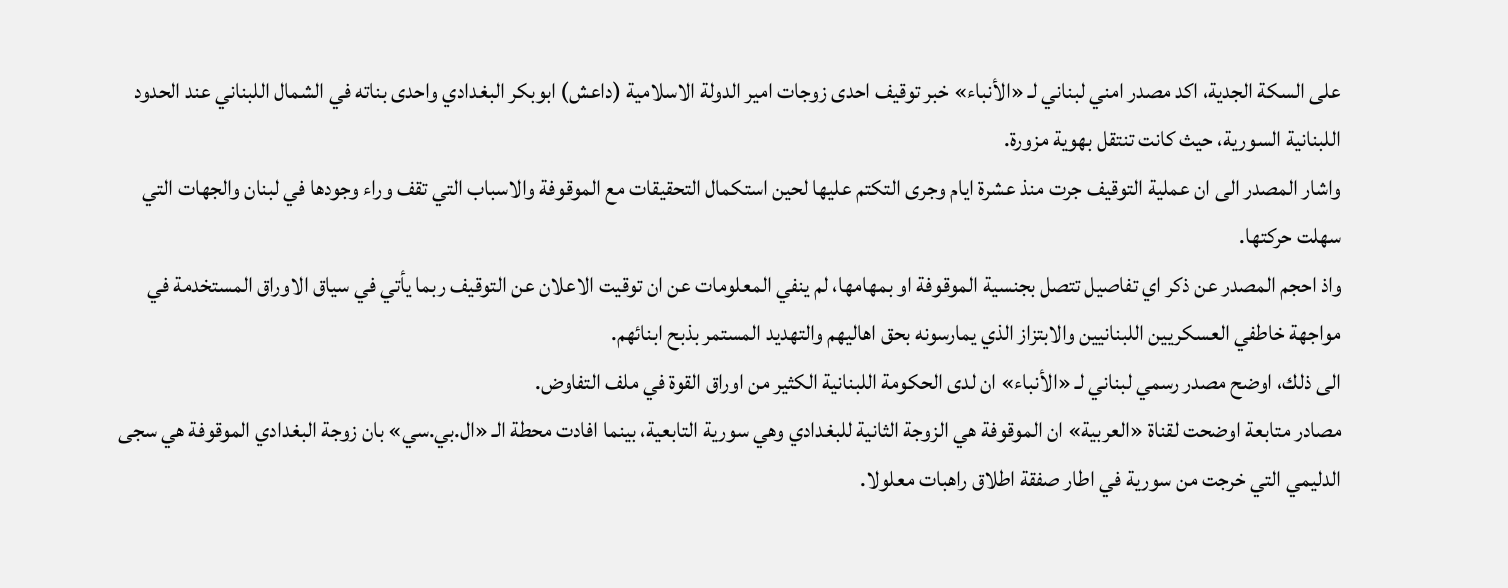على السكة الجدية، اكد مصدر امني لبناني لـ «الأنباء» خبر توقيف احدى زوجات امير الدولة الاسلامية (داعش) ابوبكر البغدادي واحدى بناته في الشمال اللبناني عند الحدود اللبنانية السورية، حيث كانت تنتقل بهوية مزورة.
واشار المصدر الى ان عملية التوقيف جرت منذ عشرة ايام وجرى التكتم عليها لحين استكمال التحقيقات مع الموقوفة والاسباب التي تقف وراء وجودها في لبنان والجهات التي سهلت حركتها.
واذ احجم المصدر عن ذكر اي تفاصيل تتصل بجنسية الموقوفة او بمهامها، لم ينفي المعلومات عن ان توقيت الاعلان عن التوقيف ربما يأتي في سياق الاوراق المستخدمة في مواجهة خاطفي العسكريين اللبنانيين والابتزاز الذي يمارسونه بحق اهاليهم والتهديد المستمر بذبح ابنائهم.
الى ذلك، اوضح مصدر رسمي لبناني لـ «الأنباء» ان لدى الحكومة اللبنانية الكثير من اوراق القوة في ملف التفاوض.
مصادر متابعة اوضحت لقناة «العربية» ان الموقوفة هي الزوجة الثانية للبغدادي وهي سورية التابعية، بينما افادت محطة الـ «ال.بي.سي» بان زوجة البغدادي الموقوفة هي سجى الدليمي التي خرجت من سورية في اطار صفقة اطلاق راهبات معلولا.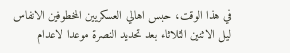في هذا الوقت، حبس اهالي العسكريين المخطوفين الانفاس ليل الاثنين الثلاثاء بعد تحديد النصرة موعدا لاعدام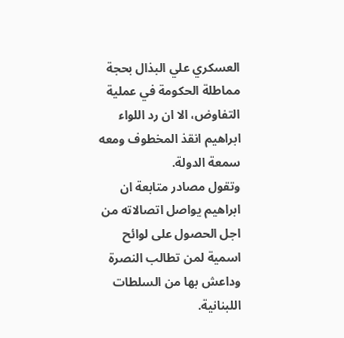العسكري علي البذال بحجة مماطلة الحكومة في عملية التفاوض، الا ان رد اللواء ابراهيم انقذ المخطوف ومعه سمعة الدولة.
وتقول مصادر متابعة ان ابراهيم يواصل اتصالاته من اجل الحصول على لوائح اسمية لمن تطالب النصرة وداعش بها من السلطات اللبنانية.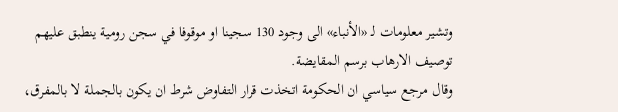وتشير معلومات لـ «الأنباء» الى وجود 130 سجينا او موقوفا في سجن رومية ينطبق عليهم توصيف الارهاب برسم المقايضة.
وقال مرجع سياسي ان الحكومة اتخذت قرار التفاوض شرط ان يكون بالجملة لا بالمفرق،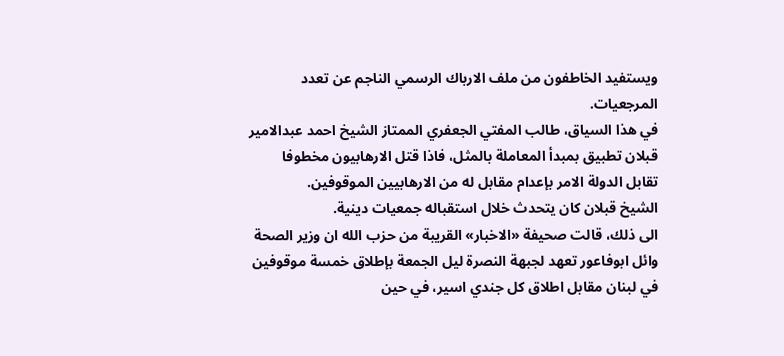ويستفيد الخاطفون من ملف الارباك الرسمي الناجم عن تعدد المرجعيات.
في هذا السياق، طالب المفتي الجعفري الممتاز الشيخ احمد عبدالامير قبلان تطبيق بمبدأ المعاملة بالمثل، فاذا قتل الارهابيون مخطوفا تقابل الدولة الامر بإعدام مقابل له من الارهابيين الموقوفين.
الشيخ قبلان كان يتحدث خلال استقباله جمعيات دينية.
الى ذلك، قالت صحيفة «الاخبار» القريبة من حزب الله ان وزير الصحة وائل ابوفاعور تعهد لجبهة النصرة ليل الجمعة بإطلاق خمسة موقوفين في لبنان مقابل اطلاق كل جندي اسير، في حين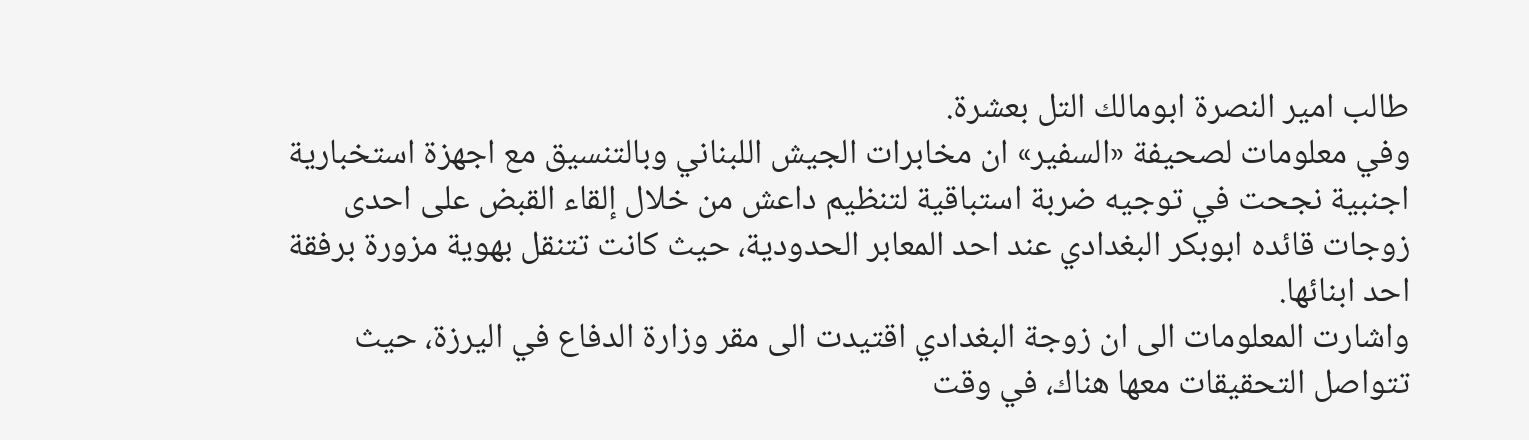طالب امير النصرة ابومالك التل بعشرة.
وفي معلومات لصحيفة «السفير» ان مخابرات الجيش اللبناني وبالتنسيق مع اجهزة استخبارية اجنبية نجحت في توجيه ضربة استباقية لتنظيم داعش من خلال إلقاء القبض على احدى زوجات قائده ابوبكر البغدادي عند احد المعابر الحدودية، حيث كانت تتنقل بهوية مزورة برفقة احد ابنائها.
واشارت المعلومات الى ان زوجة البغدادي اقتيدت الى مقر وزارة الدفاع في اليرزة، حيث تتواصل التحقيقات معها هناك، في وقت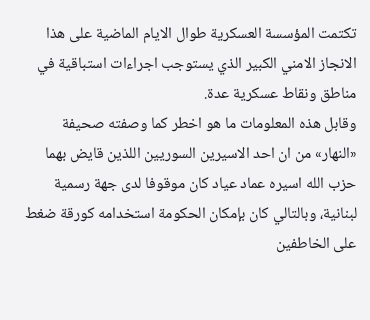تكتمت المؤسسة العسكرية طوال الايام الماضية على هذا الانجاز الامني الكبير الذي يستوجب اجراءات استباقية في مناطق ونقاط عسكرية عدة.
وقابل هذه المعلومات ما هو اخطر كما وصفته صحيفة «النهار» من ان احد الاسيرين السوريين اللذين قايض بهما حزب الله اسيره عماد عياد كان موقوفا لدى جهة رسمية لبنانية، وبالتالي كان بإمكان الحكومة استخدامه كورقة ضغط على الخاطفين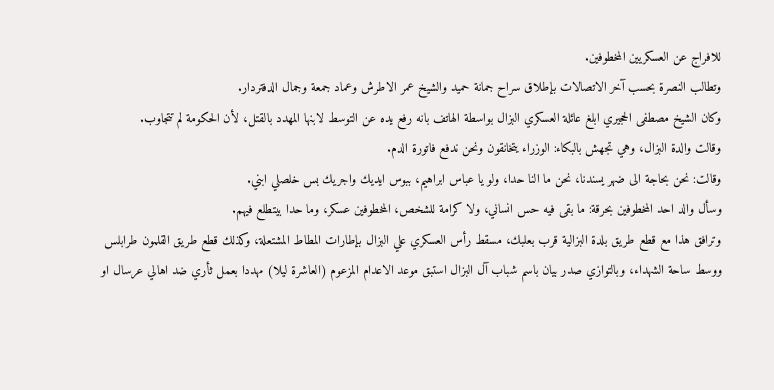للافراج عن العسكريين المخطوفين.
وتطالب النصرة بحسب آخر الاتصالات بإطلاق سراح جمانة حميد والشيخ عمر الاطرش وعماد جمعة وجمال الدفتردار.
وكان الشيخ مصطفى الحجيري ابلغ عائلة العسكري البزال بواسطة الهاتف بانه رفع يده عن التوسط لابنها المهدد بالقتل، لأن الحكومة لم تتجاوب.
وقالت والدة البزال، وهي تجهش بالبكاء: الوزراء يتخانقون ونحن ندفع فاتورة الدم.
وقالت: نحن بحاجة الى ضهر يسندنا، نحن ما النا حدا، ولو يا عباس ابراهيم، ببوس ايديك واجريك بس خلصلي ابني.
وسأل والد احد المخطوفين بحرقة: ما بقى فيه حس انساني، ولا كرامة للشخص، المخطوفين عسكر، وما حدا بيتطلع فيهم.
وترافق هذا مع قطع طريق بلدة البزالية قرب بعلبك، مسقط رأس العسكري علي البزال بإطارات المطاط المشتعلة، وكذلك قطع طريق القلمون طرابلس ووسط ساحة الشهداء، وبالتوازي صدر بيان باسم شباب آل البزال استبق موعد الاعدام المزعوم (العاشرة ليلا) مهددا بعمل ثأري ضد اهالي عرسال او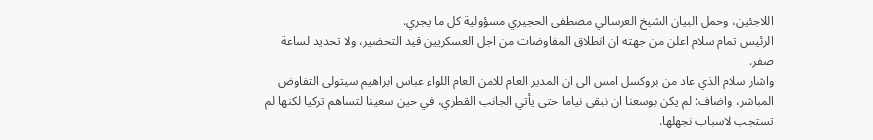اللاجئين، وحمل البيان الشيخ العرسالي مصطفى الحجيري مسؤولية كل ما يجري.
الرئيس تمام سلام اعلن من جهته ان انطلاق المفاوضات من اجل العسكريين قيد التحضير، ولا تحديد لساعة صفر.
واشار سلام الذي عاد من بروكسل امس الى ان المدير العام للامن العام اللواء عباس ابراهيم سيتولى التفاوض المباشر، واضاف: لم يكن بوسعنا ان نبقى نياما حتى يأتي الجانب القطري، في حين سعينا لتساهم تركيا لكنها لم تستجب لاسباب نجهلها.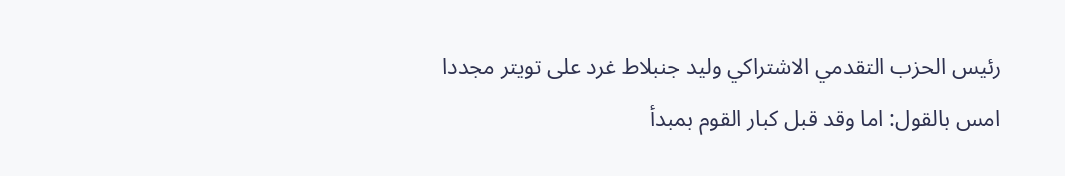رئيس الحزب التقدمي الاشتراكي وليد جنبلاط غرد على تويتر مجددا امس بالقول: اما وقد قبل كبار القوم بمبدأ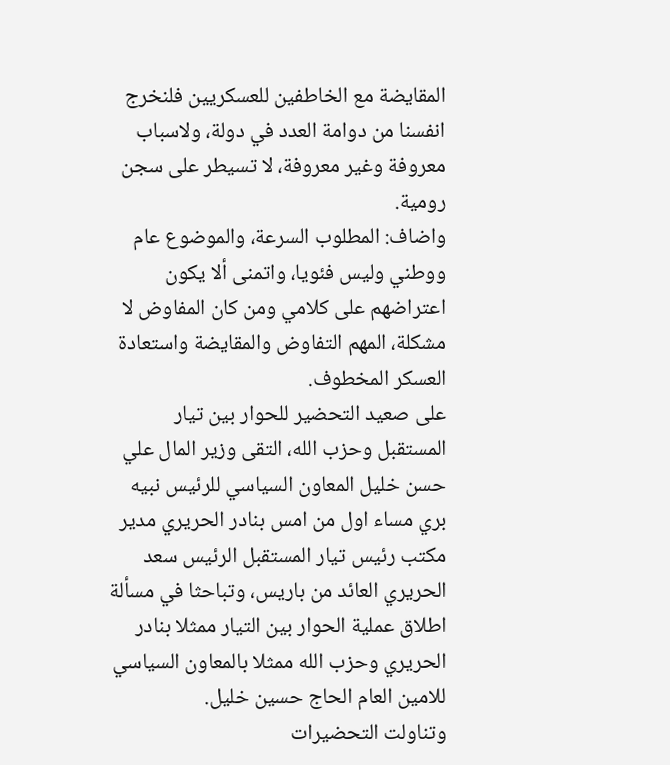المقايضة مع الخاطفين للعسكريين فلنخرج انفسنا من دوامة العدد في دولة، ولاسباب معروفة وغير معروفة، لا تسيطر على سجن رومية.
واضاف: المطلوب السرعة، والموضوع عام ووطني وليس فئويا، واتمنى ألا يكون اعتراضهم على كلامي ومن كان المفاوض لا مشكلة، المهم التفاوض والمقايضة واستعادة العسكر المخطوف.
على صعيد التحضير للحوار بين تيار المستقبل وحزب الله، التقى وزير المال علي حسن خليل المعاون السياسي للرئيس نبيه بري مساء اول من امس بنادر الحريري مدير مكتب رئيس تيار المستقبل الرئيس سعد الحريري العائد من باريس، وتباحثا في مسألة اطلاق عملية الحوار بين التيار ممثلا بنادر الحريري وحزب الله ممثلا بالمعاون السياسي للامين العام الحاج حسين خليل.
وتناولت التحضيرات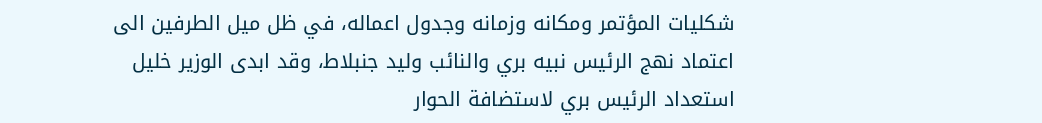شكليات المؤتمر ومكانه وزمانه وجدول اعماله، في ظل ميل الطرفين الى اعتماد نهج الرئيس نبيه بري والنائب وليد جنبلاط، وقد ابدى الوزير خليل استعداد الرئيس بري لاستضافة الحوار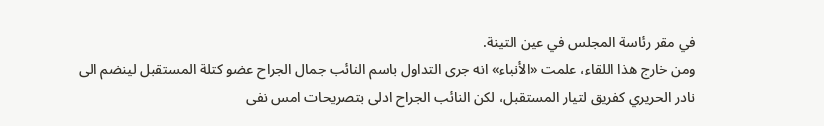في مقر رئاسة المجلس في عين التينة.
ومن خارج هذا اللقاء، علمت «الأنباء» انه جرى التداول باسم النائب جمال الجراح عضو كتلة المستقبل لينضم الى نادر الحريري كفريق لتيار المستقبل، لكن النائب الجراح ادلى بتصريحات امس نفى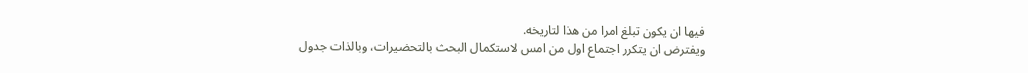فيها ان يكون تبلغ امرا من هذا لتاريخه.
ويفترض ان يتكرر اجتماع اول من امس لاستكمال البحث بالتحضيرات، وبالذات جدول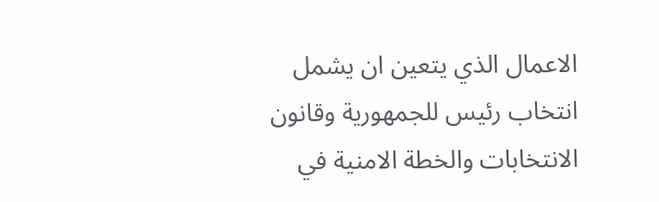الاعمال الذي يتعين ان يشمل انتخاب رئيس للجمهورية وقانون الانتخابات والخطة الامنية في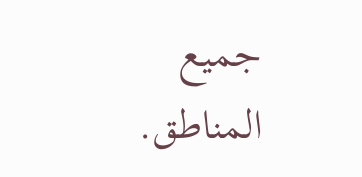جميع المناطق.